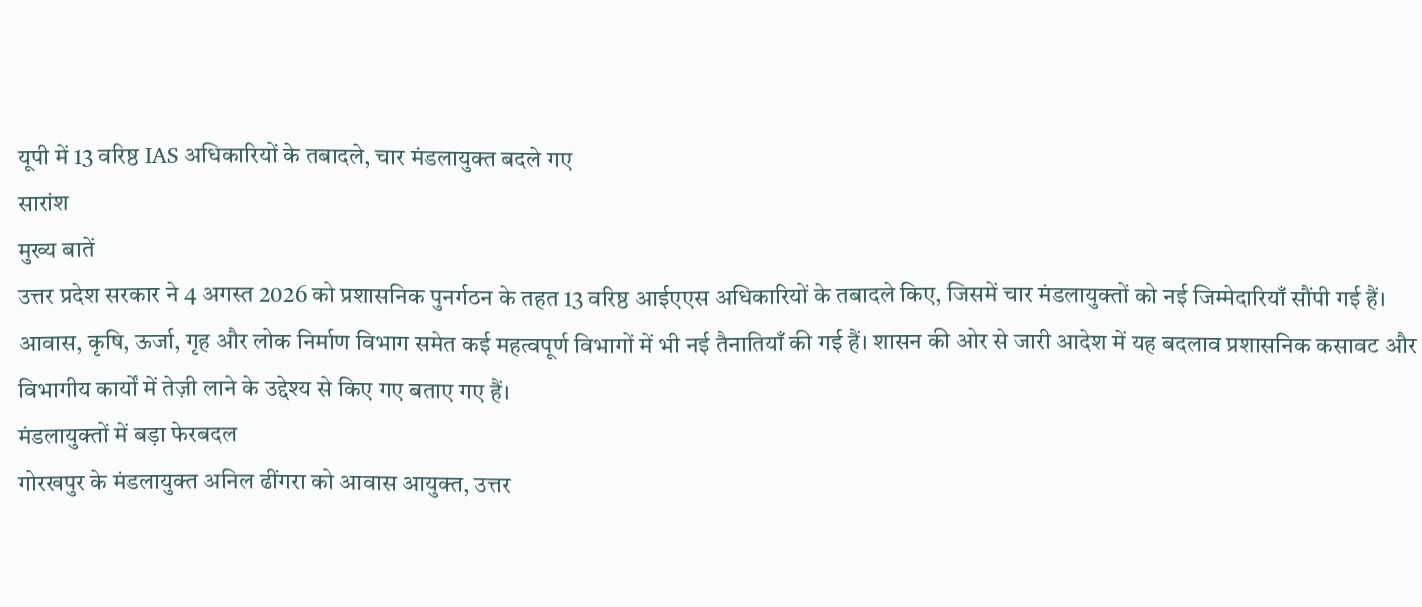यूपी में 13 वरिष्ठ IAS अधिकारियों के तबादले, चार मंडलायुक्त बदले गए
सारांश
मुख्य बातें
उत्तर प्रदेश सरकार ने 4 अगस्त 2026 को प्रशासनिक पुनर्गठन के तहत 13 वरिष्ठ आईएएस अधिकारियों के तबादले किए, जिसमें चार मंडलायुक्तों को नई जिम्मेदारियाँ सौंपी गई हैं। आवास, कृषि, ऊर्जा, गृह और लोक निर्माण विभाग समेत कई महत्वपूर्ण विभागों में भी नई तैनातियाँ की गई हैं। शासन की ओर से जारी आदेश में यह बदलाव प्रशासनिक कसावट और विभागीय कार्यों में तेज़ी लाने के उद्देश्य से किए गए बताए गए हैं।
मंडलायुक्तों में बड़ा फेरबदल
गोरखपुर के मंडलायुक्त अनिल ढींगरा को आवास आयुक्त, उत्तर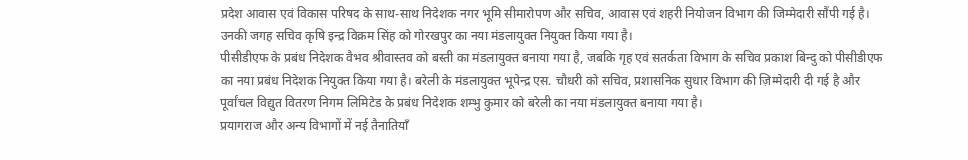प्रदेश आवास एवं विकास परिषद के साथ-साथ निदेशक नगर भूमि सीमारोपण और सचिव, आवास एवं शहरी नियोजन विभाग की जिम्मेदारी सौंपी गई है। उनकी जगह सचिव कृषि इन्द्र विक्रम सिंह को गोरखपुर का नया मंडलायुक्त नियुक्त किया गया है।
पीसीडीएफ के प्रबंध निदेशक वैभव श्रीवास्तव को बस्ती का मंडलायुक्त बनाया गया है, जबकि गृह एवं सतर्कता विभाग के सचिव प्रकाश बिन्दु को पीसीडीएफ का नया प्रबंध निदेशक नियुक्त किया गया है। बरेली के मंडलायुक्त भूपेन्द्र एस. चौधरी को सचिव, प्रशासनिक सुधार विभाग की ज़िम्मेदारी दी गई है और पूर्वांचल विद्युत वितरण निगम लिमिटेड के प्रबंध निदेशक शम्भु कुमार को बरेली का नया मंडलायुक्त बनाया गया है।
प्रयागराज और अन्य विभागों में नई तैनातियाँ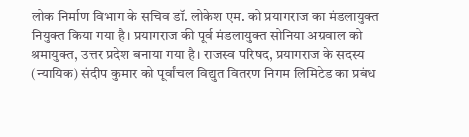लोक निर्माण विभाग के सचिव डॉ. लोकेश एम. को प्रयागराज का मंडलायुक्त नियुक्त किया गया है। प्रयागराज की पूर्व मंडलायुक्त सोनिया अग्रवाल को श्रमायुक्त, उत्तर प्रदेश बनाया गया है। राजस्व परिषद, प्रयागराज के सदस्य (न्यायिक) संदीप कुमार को पूर्वांचल विद्युत वितरण निगम लिमिटेड का प्रबंध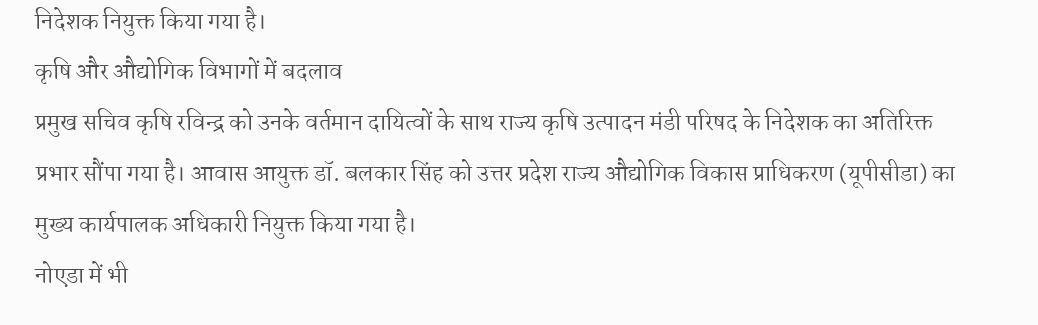निदेशक नियुक्त किया गया है।
कृषि और औद्योगिक विभागों में बदलाव
प्रमुख सचिव कृषि रविन्द्र को उनके वर्तमान दायित्वों के साथ राज्य कृषि उत्पादन मंडी परिषद के निदेशक का अतिरिक्त प्रभार सौंपा गया है। आवास आयुक्त डॉ. बलकार सिंह को उत्तर प्रदेश राज्य औद्योगिक विकास प्राधिकरण (यूपीसीडा) का मुख्य कार्यपालक अधिकारी नियुक्त किया गया है।
नोएडा में भी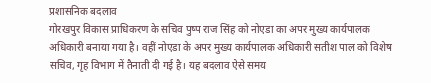प्रशासनिक बदलाव
गोरखपुर विकास प्राधिकरण के सचिव पुष्प राज सिंह को नोएडा का अपर मुख्य कार्यपालक अधिकारी बनाया गया है। वहीं नोएडा के अपर मुख्य कार्यपालक अधिकारी सतीश पाल को विशेष सचिव, गृह विभाग में तैनाती दी गई है। यह बदलाव ऐसे समय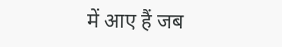में आए हैं जब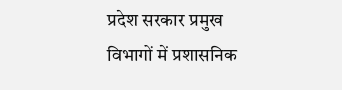प्रदेश सरकार प्रमुख विभागों में प्रशासनिक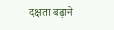दक्षता बढ़ाने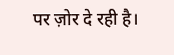पर ज़ोर दे रही है।